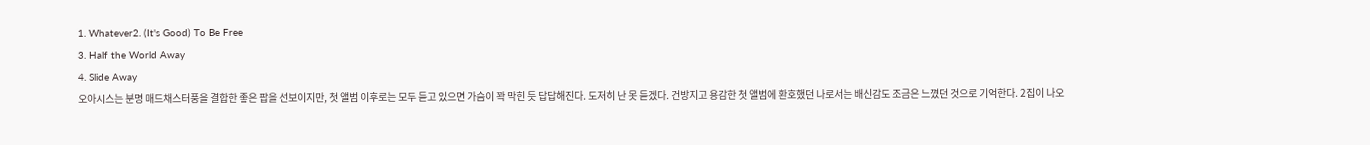1. Whatever2. (It's Good) To Be Free
3. Half the World Away
4. Slide Away
오아시스는 분명 매드채스터풍을 결합한 좋은 팝을 선보이지만, 첫 앨범 이후로는 모두 듣고 있으면 가슴이 꽉 막힌 듯 답답해진다. 도저히 난 못 듣겠다. 건방지고 용감한 첫 앨범에 환호했던 나로서는 배신감도 조금은 느꼈던 것으로 기억한다. 2집이 나오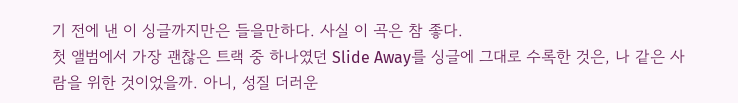기 전에 낸 이 싱글까지만은 들을만하다. 사실 이 곡은 참 좋다.
첫 앨범에서 가장 괜찮은 트랙 중 하나였던 Slide Away를 싱글에 그대로 수록한 것은, 나 같은 사람을 위한 것이었을까. 아니, 성질 더러운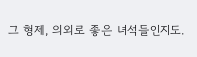그 형제, 의외로 좋은 녀석들인지도.